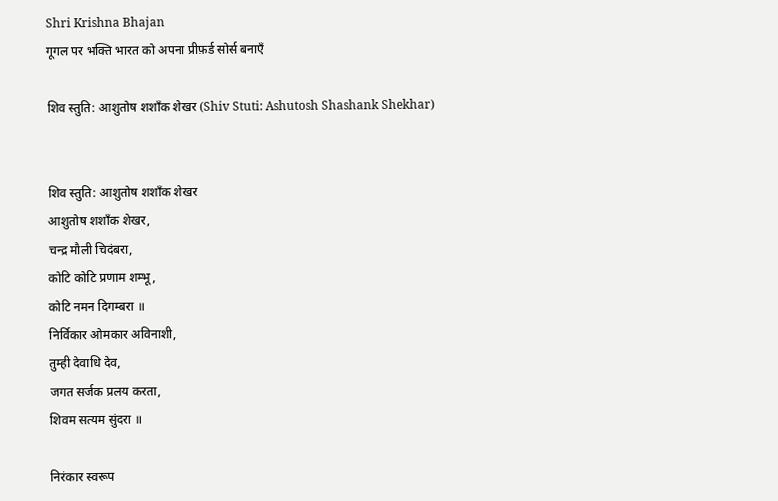Shri Krishna Bhajan
गूगल पर भक्ति भारत को अपना प्रीफ़र्ड सोर्स बनाएँ

शिव स्तुति: आशुतोष शशाँक शेखर (Shiv Stuti: Ashutosh Shashank Shekhar)


शिव स्तुति: आशुतोष शशाँक शेखर
आशुतोष शशाँक शेखर,
चन्द्र मौली चिदंबरा,
कोटि कोटि प्रणाम शम्भू,
कोटि नमन दिगम्बरा ॥
निर्विकार ओमकार अविनाशी,
तुम्ही देवाधि देव,
जगत सर्जक प्रलय करता,
शिवम सत्यम सुंदरा ॥

निरंकार स्वरूप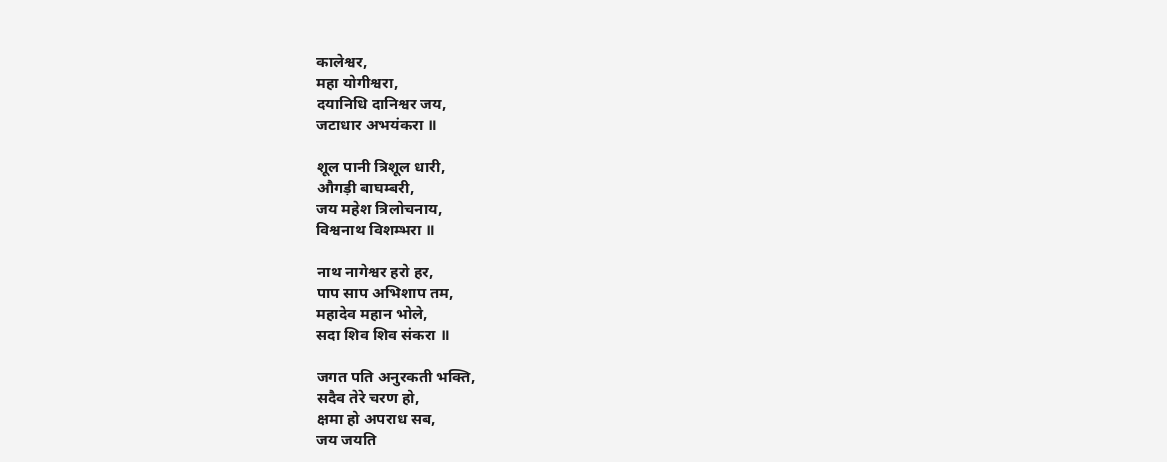कालेश्वर,
महा योगीश्वरा,
दयानिधि दानिश्वर जय,
जटाधार अभयंकरा ॥

शूल पानी त्रिशूल धारी,
औगड़ी बाघम्बरी,
जय महेश त्रिलोचनाय,
विश्वनाथ विशम्भरा ॥

नाथ नागेश्वर हरो हर,
पाप साप अभिशाप तम,
महादेव महान भोले,
सदा शिव शिव संकरा ॥

जगत पति अनुरकती भक्ति,
सदैव तेरे चरण हो,
क्षमा हो अपराध सब,
जय जयति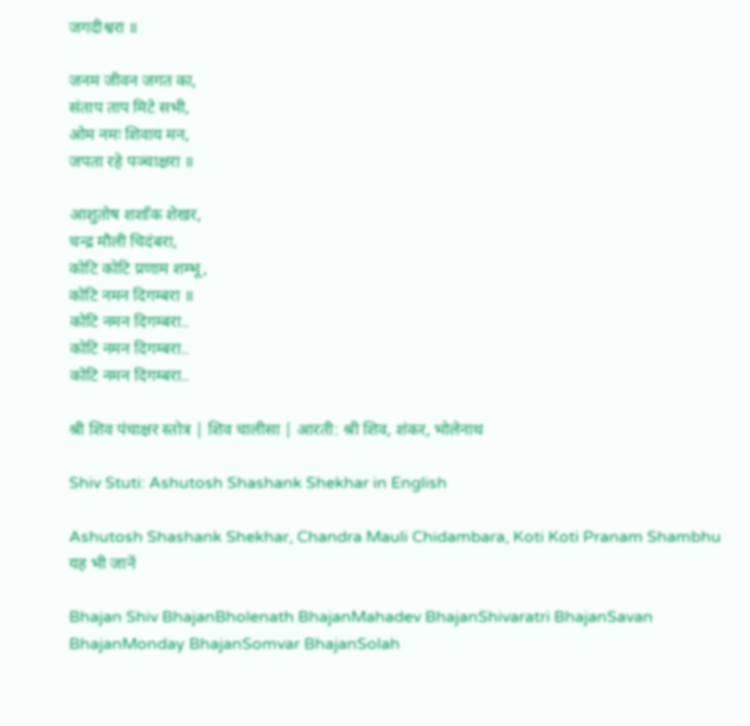जगदीश्वरा ॥

जनम जीवन जगत का,
संताप ताप मिटे सभी,
ओम नमः शिवाय मन,
जपता रहे पञ्चाक्षरा ॥

आशुतोष शशाँक शेखर,
चन्द्र मौली चिदंबरा,
कोटि कोटि प्रणाम शम्भू,
कोटि नमन दिगम्बरा ॥
कोटि नमन दिगम्बरा..
कोटि नमन दिगम्बरा..
कोटि नमन दिगम्बरा..

श्री शिव पंचाक्षर स्तोत्र | शिव चालीसा | आरती: श्री शिव, शंकर, भोलेनाथ

Shiv Stuti: Ashutosh Shashank Shekhar in English

Ashutosh Shashank Shekhar, Chandra Mauli Chidambara, Koti Koti Pranam Shambhu
यह भी जानें

Bhajan Shiv BhajanBholenath BhajanMahadev BhajanShivaratri BhajanSavan BhajanMonday BhajanSomvar BhajanSolah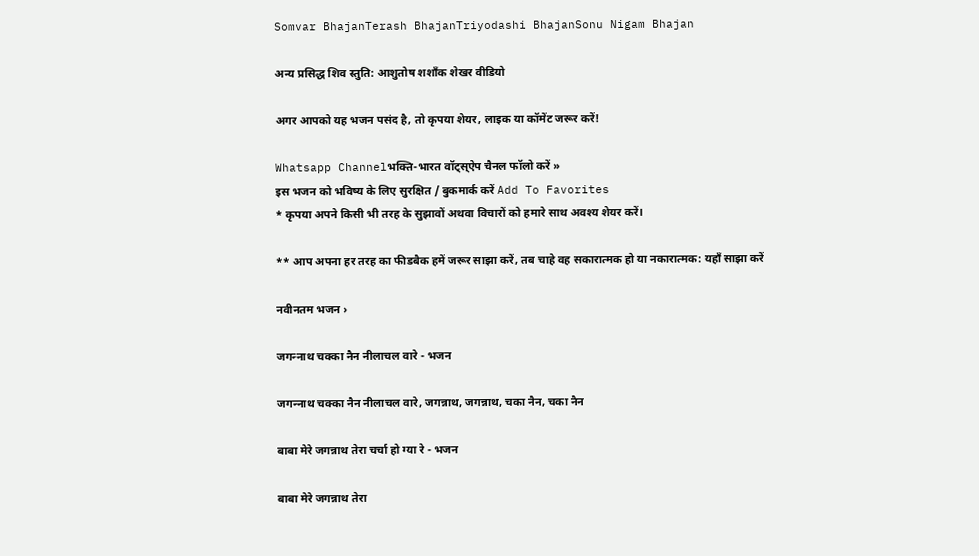Somvar BhajanTerash BhajanTriyodashi BhajanSonu Nigam Bhajan

अन्य प्रसिद्ध शिव स्तुति: आशुतोष शशाँक शेखर वीडियो

अगर आपको यह भजन पसंद है, तो कृपया शेयर, लाइक या कॉमेंट जरूर करें!

Whatsapp Channelभक्ति-भारत वॉट्स्ऐप चैनल फॉलो करें »
इस भजन को भविष्य के लिए सुरक्षित / बुकमार्क करें Add To Favorites
* कृपया अपने किसी भी तरह के सुझावों अथवा विचारों को हमारे साथ अवश्य शेयर करें।

** आप अपना हर तरह का फीडबैक हमें जरूर साझा करें, तब चाहे वह सकारात्मक हो या नकारात्मक: यहाँ साझा करें

नवीनतम भजन ›

जगन्‍नाथ चक्‍का नैन नीलाचल वारे - भजन

जगन्‍नाथ चक्‍का नैन नीलाचल वारे, जगन्नाथ, जगन्नाथ, चका नैन, चका नैन

बाबा मेरे जगन्नाथ तेरा चर्चा हो ग्या रे - भजन

बाबा मेरे जगन्नाथ तेरा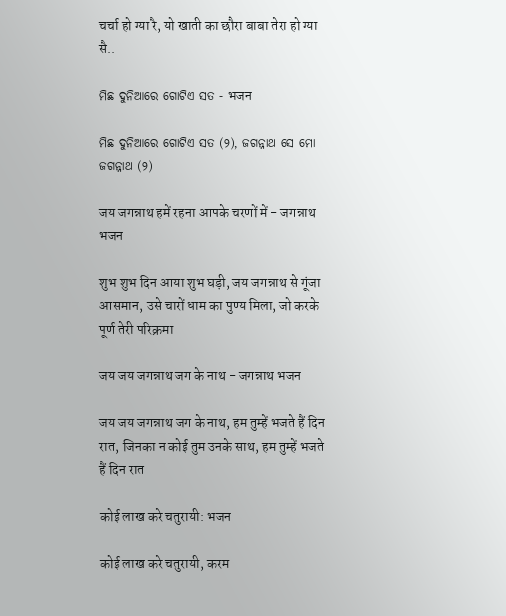चर्चा हो ग्या रै, यो खाती का छौरा बाबा तेरा हो ग्या सै..

ମିଛ ଦୁନିଆରେ ଗୋଟିଏ ସତ - भजन

ମିଛ ଦୁନିଆରେ ଗୋଟିଏ ସତ (୨), ଜଗନ୍ନାଥ ସେ ମୋ ଜଗନ୍ନାଥ (୨)

जय जगन्नाथ हमें रहना आपके चरणों में - जगन्नाथ भजन

शुभ शुभ दिन आया शुभ घड़ी, जय जगन्नाथ से गूंजा आसमान, उसे चारों धाम का पुण्य मिला, जो करके पूर्ण तेरी परिक्रमा

जय जय जगन्नाथ जग के नाथ - जगन्नाथ भजन

जय जय जगन्नाथ जग के नाथ, हम तुम्हें भजते हैं दिन रात, जिनका न कोई तुम उनके साथ, हम तुम्हें भजते हैं दिन रात

कोई लाख करे चतुरायी: भजन

कोई लाख करे चतुरायी, करम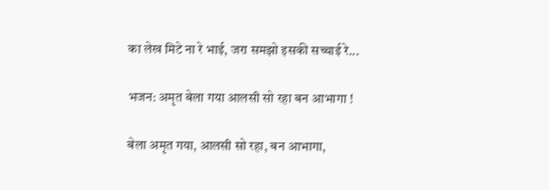का लेख मिटे ना रे भाई, जरा समझो इसकी सच्चाई रे...

भजन: अमृत बेला गया आलसी सो रहा बन आभागा !

बेला अमृत गया, आलसी सो रहा, बन आभागा,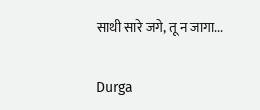साथी सारे जगे, तू न जागा...

Durga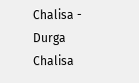Chalisa - Durga Chalisa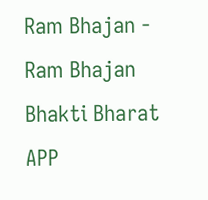Ram Bhajan - Ram Bhajan
Bhakti Bharat APP